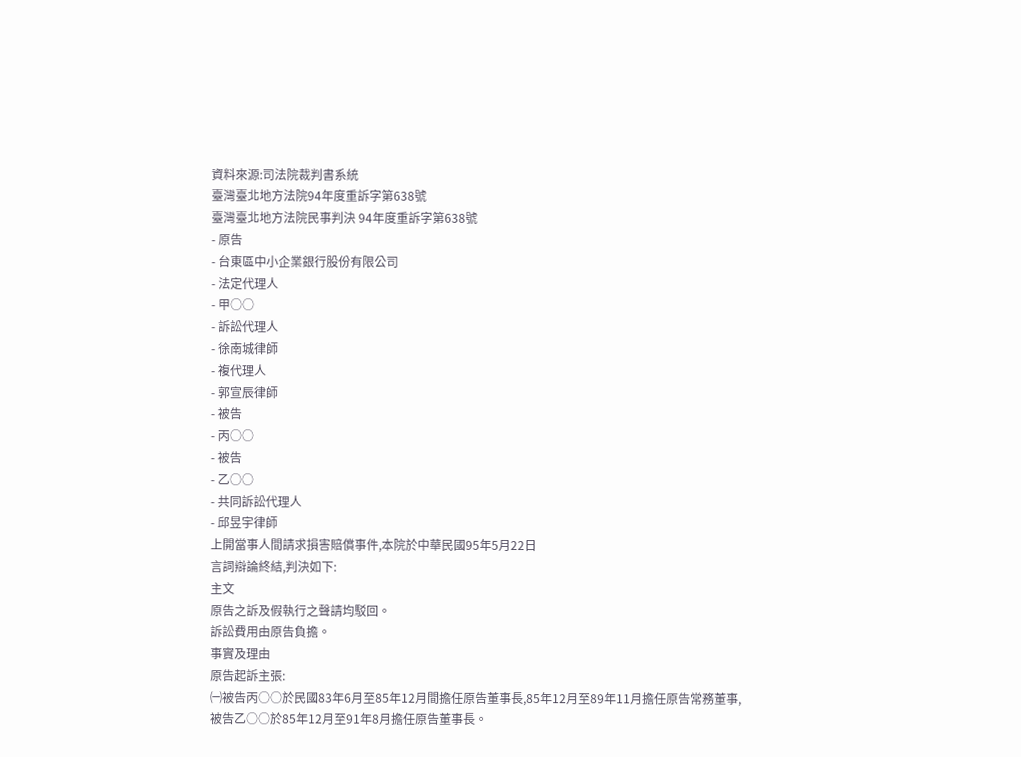資料來源:司法院裁判書系統
臺灣臺北地方法院94年度重訴字第638號
臺灣臺北地方法院民事判決 94年度重訴字第638號
- 原告
- 台東區中小企業銀行股份有限公司
- 法定代理人
- 甲○○
- 訴訟代理人
- 徐南城律師
- 複代理人
- 郭宣辰律師
- 被告
- 丙○○
- 被告
- 乙○○
- 共同訴訟代理人
- 邱昱宇律師
上開當事人間請求損害賠償事件,本院於中華民國95年5月22日
言詞辯論終結,判決如下:
主文
原告之訴及假執行之聲請均駁回。
訴訟費用由原告負擔。
事實及理由
原告起訴主張:
㈠被告丙○○於民國83年6月至85年12月間擔任原告董事長,85年12月至89年11月擔任原告常務董事,被告乙○○於85年12月至91年8月擔任原告董事長。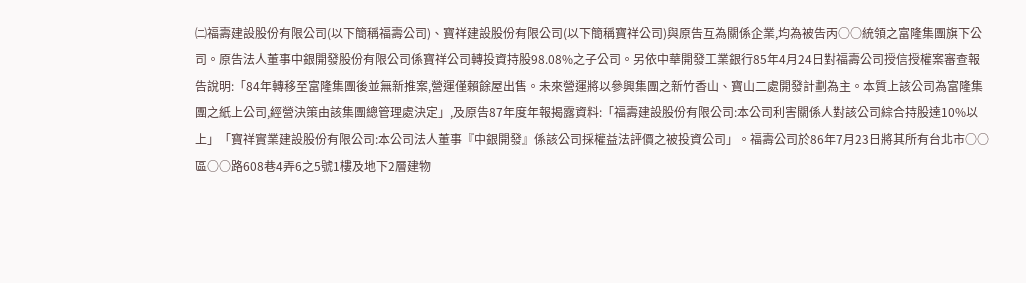㈡福壽建設股份有限公司(以下簡稱福壽公司)、寶祥建設股份有限公司(以下簡稱寶祥公司)與原告互為關係企業,均為被告丙○○統領之富隆集團旗下公司。原告法人董事中銀開發股份有限公司係寶祥公司轉投資持股98.08%之子公司。另依中華開發工業銀行85年4月24日對福壽公司授信授權案審查報告說明:「84年轉移至富隆集團後並無新推案,營運僅賴餘屋出售。未來營運將以參興集團之新竹香山、寶山二處開發計劃為主。本質上該公司為富隆集團之紙上公司,經營決策由該集團總管理處決定」,及原告87年度年報揭露資料:「福壽建設股份有限公司:本公司利害關係人對該公司綜合持股達10%以上」「寶祥實業建設股份有限公司:本公司法人董事『中銀開發』係該公司採權益法評價之被投資公司」。福壽公司於86年7月23日將其所有台北市○○區○○路608巷4弄6之5號1樓及地下2層建物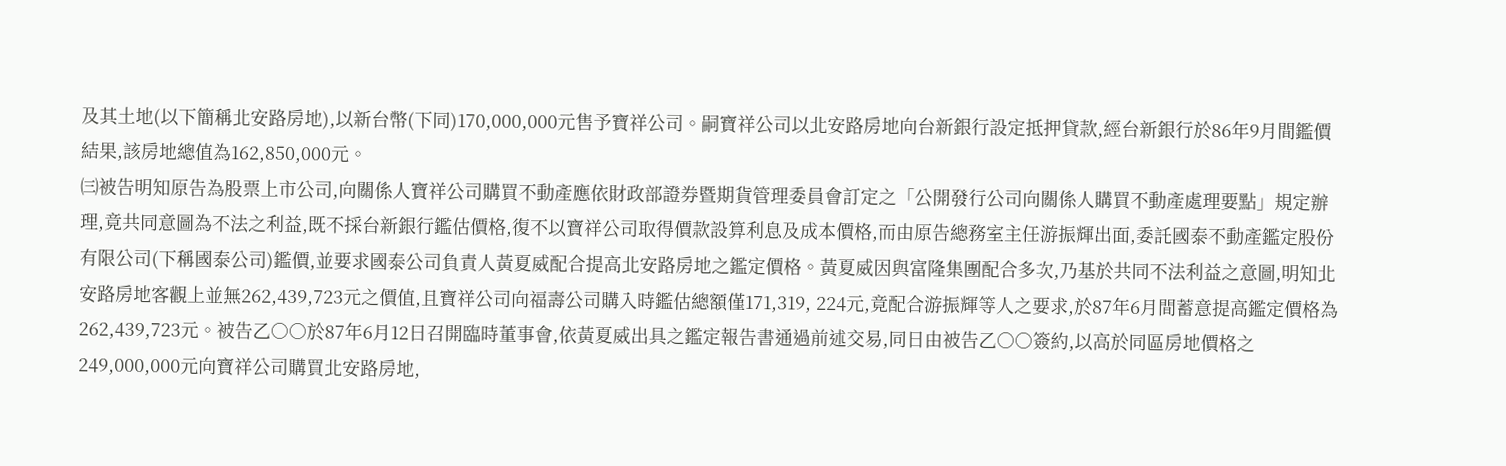及其土地(以下簡稱北安路房地),以新台幣(下同)170,000,000元售予寶祥公司。嗣寶祥公司以北安路房地向台新銀行設定抵押貸款,經台新銀行於86年9月間鑑價結果,該房地總值為162,850,000元。
㈢被告明知原告為股票上市公司,向關係人寶祥公司購買不動產應依財政部證券暨期貨管理委員會訂定之「公開發行公司向關係人購買不動產處理要點」規定辦理,竟共同意圖為不法之利益,既不採台新銀行鑑估價格,復不以寶祥公司取得價款設算利息及成本價格,而由原告總務室主任游振輝出面,委託國泰不動產鑑定股份有限公司(下稱國泰公司)鑑價,並要求國泰公司負責人黃夏威配合提高北安路房地之鑑定價格。黃夏威因與富隆集團配合多次,乃基於共同不法利益之意圖,明知北安路房地客觀上並無262,439,723元之價值,且寶祥公司向福壽公司購入時鑑估總額僅171,319, 224元,竟配合游振輝等人之要求,於87年6月間蓄意提高鑑定價格為262,439,723元。被告乙○○於87年6月12日召開臨時董事會,依黃夏威出具之鑑定報告書通過前述交易,同日由被告乙○○簽約,以高於同區房地價格之249,000,000元向寶祥公司購買北安路房地,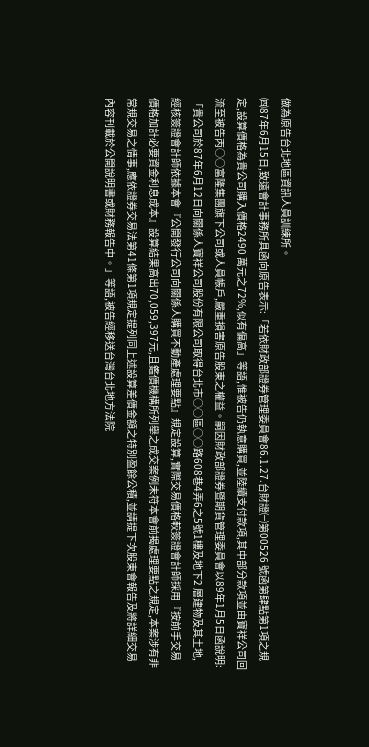做為原告台北地區資訊人員訓練所。
㈣87年6月15日,致遠會計事務所具函向原告表示:「若依財政部證券管理委員會86.1.27.台財證㈠第00526 號函第肆點第1項之規定,設算價格為貴公司購入價格2490 萬元之72%,似有偏高」等語,惟被告仍執意購買,並陸續支付款項,其中部分款項並由寶祥公司回流至被告丙○○富隆集團旗下公司或人員帳戶,嚴重損害原告股東之權益。嗣因財政部證券暨期貨管理委員會以89年1月5日函說明:「貴公司於87年6月12日向關係人寶祥公司股份有限公司取得台北市○○區○○路608巷4弄6之5號1樓及地下2 層建物及其土地,經核簽證會計師依據本會『公開發行公司向關係人購買不動產處理要點』規定設算,實際交易價格較簽證會計師採用『按前手交易價格加計必要資金利息成本』設算結果高出70,059,397元,且鑑價機構所列舉之成交案例未符本會前揭處理要點之規定,本案涉有非常規交易之情事,應依證券交易法第41條第1項規定提列同上述設算差價金額之特別盈餘公積,並請提下次股東會報告及將詳細交易內容刊載於公開說明書或財務報告中。」等語,被告經移送台灣台北地方法院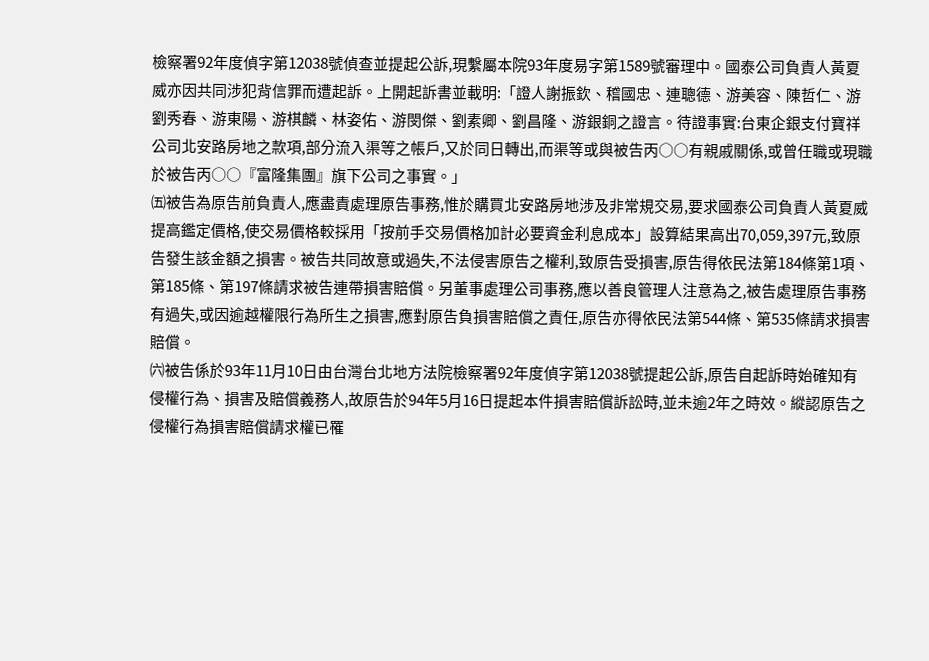檢察署92年度偵字第12038號偵查並提起公訴,現繫屬本院93年度易字第1589號審理中。國泰公司負責人黃夏威亦因共同涉犯背信罪而遭起訴。上開起訴書並載明:「證人謝振欽、稽國忠、連聰德、游美容、陳哲仁、游劉秀春、游東陽、游棋麟、林姿佑、游閔傑、劉素卿、劉昌隆、游銀銅之證言。待證事實:台東企銀支付寶祥公司北安路房地之款項,部分流入渠等之帳戶,又於同日轉出,而渠等或與被告丙○○有親戚關係,或曾任職或現職於被告丙○○『富隆集團』旗下公司之事實。」
㈤被告為原告前負責人,應盡責處理原告事務,惟於購買北安路房地涉及非常規交易,要求國泰公司負責人黃夏威提高鑑定價格,使交易價格較採用「按前手交易價格加計必要資金利息成本」設算結果高出70,059,397元,致原告發生該金額之損害。被告共同故意或過失,不法侵害原告之權利,致原告受損害,原告得依民法第184條第1項、第185條、第197條請求被告連帶損害賠償。另董事處理公司事務,應以善良管理人注意為之,被告處理原告事務有過失,或因逾越權限行為所生之損害,應對原告負損害賠償之責任,原告亦得依民法第544條、第535條請求損害賠償。
㈥被告係於93年11月10日由台灣台北地方法院檢察署92年度偵字第12038號提起公訴,原告自起訴時始確知有侵權行為、損害及賠償義務人,故原告於94年5月16日提起本件損害賠償訴訟時,並未逾2年之時效。縱認原告之侵權行為損害賠償請求權已罹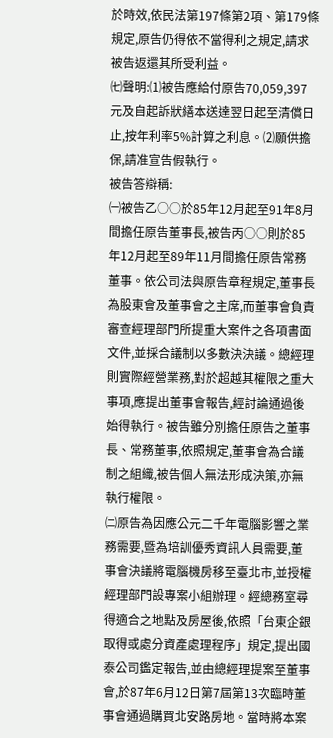於時效,依民法第197條第2項、第179條規定,原告仍得依不當得利之規定,請求被告返還其所受利益。
㈦聲明:⑴被告應給付原告70,059,397元及自起訴狀繕本送達翌日起至清償日止,按年利率5%計算之利息。⑵願供擔保,請准宣告假執行。
被告答辯稱:
㈠被告乙○○於85年12月起至91年8月間擔任原告董事長,被告丙○○則於85年12月起至89年11月間擔任原告常務董事。依公司法與原告章程規定,董事長為股東會及董事會之主席,而董事會負責審查經理部門所提重大案件之各項書面文件,並採合議制以多數決決議。總經理則實際經營業務,對於超越其權限之重大事項,應提出董事會報告,經討論通過後始得執行。被告雖分別擔任原告之董事長、常務董事,依照規定,董事會為合議制之組織,被告個人無法形成決策,亦無執行權限。
㈡原告為因應公元二千年電腦影響之業務需要,暨為培訓優秀資訊人員需要,董事會決議將電腦機房移至臺北市,並授權經理部門設專案小組辦理。經總務室尋得適合之地點及房屋後,依照「台東企銀取得或處分資產處理程序」規定,提出國泰公司鑑定報告,並由總經理提案至董事會,於87年6月12日第7屆第13次臨時董事會通過購買北安路房地。當時將本案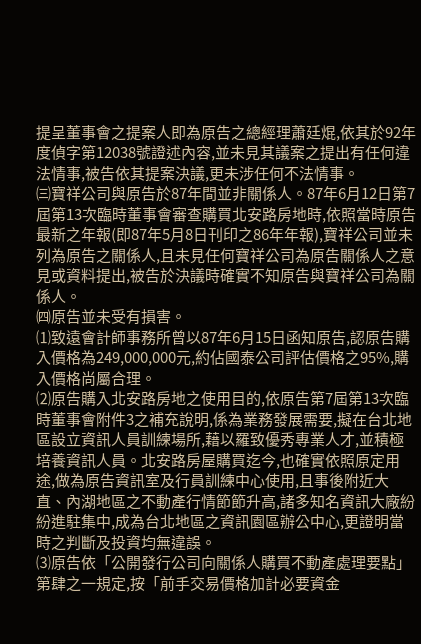提呈董事會之提案人即為原告之總經理蕭廷焜,依其於92年度偵字第12038號證述內容,並未見其議案之提出有任何違法情事,被告依其提案決議,更未涉任何不法情事。
㈢寶祥公司與原告於87年間並非關係人。87年6月12日第7屆第13次臨時董事會審查購買北安路房地時,依照當時原告最新之年報(即87年5月8日刊印之86年年報),寶祥公司並未列為原告之關係人,且未見任何寶祥公司為原告關係人之意見或資料提出,被告於決議時確實不知原告與寶祥公司為關係人。
㈣原告並未受有損害。
⑴致遠會計師事務所曾以87年6月15日函知原告,認原告購入價格為249,000,000元,約佔國泰公司評估價格之95%,購入價格尚屬合理。
⑵原告購入北安路房地之使用目的,依原告第7屆第13次臨時董事會附件3之補充說明,係為業務發展需要,擬在台北地區設立資訊人員訓練場所,藉以羅致優秀專業人才,並積極培養資訊人員。北安路房屋購買迄今,也確實依照原定用途,做為原告資訊室及行員訓練中心使用,且事後附近大直、內湖地區之不動產行情節節升高,諸多知名資訊大廠紛紛進駐集中,成為台北地區之資訊園區辦公中心,更證明當時之判斷及投資均無違誤。
⑶原告依「公開發行公司向關係人購買不動產處理要點」第肆之一規定,按「前手交易價格加計必要資金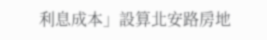利息成本」設算北安路房地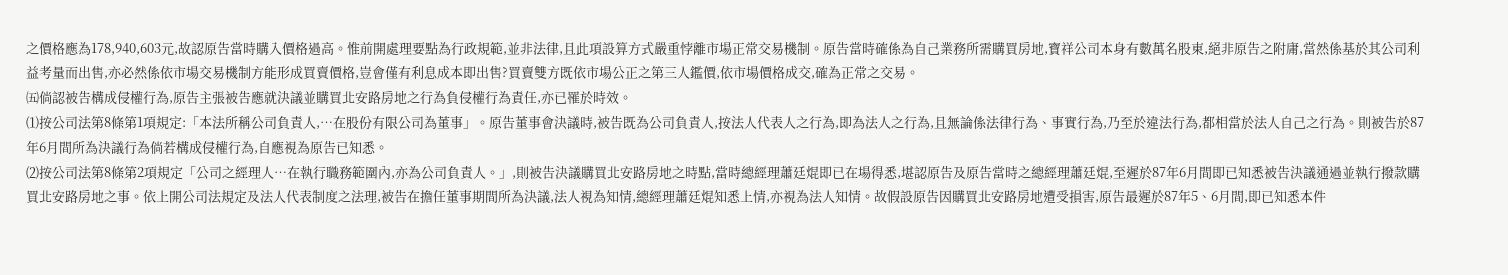之價格應為178,940,603元,故認原告當時購入價格過高。惟前開處理要點為行政規範,並非法律,且此項設算方式嚴重悖離市場正常交易機制。原告當時確係為自己業務所需購買房地,寶祥公司本身有數萬名股東,絕非原告之附庸,當然係基於其公司利益考量而出售,亦必然係依市場交易機制方能形成買賣價格,豈會僅有利息成本即出售?買賣雙方既依市場公正之第三人鑑價,依市場價格成交,確為正常之交易。
㈤倘認被告構成侵權行為,原告主張被告應就決議並購買北安路房地之行為負侵權行為責任,亦已罹於時效。
⑴按公司法第8條第1項規定:「本法所稱公司負責人,…在股份有限公司為董事」。原告董事會決議時,被告既為公司負責人,按法人代表人之行為,即為法人之行為,且無論係法律行為、事實行為,乃至於違法行為,都相當於法人自己之行為。則被告於87年6月間所為決議行為倘若構成侵權行為,自應視為原告已知悉。
⑵按公司法第8條第2項規定「公司之經理人…在執行職務範圍內,亦為公司負責人。」,則被告決議購買北安路房地之時點,當時總經理蕭廷焜即已在場得悉,堪認原告及原告當時之總經理蕭廷焜,至遲於87年6月間即已知悉被告決議通過並執行撥款購買北安路房地之事。依上開公司法規定及法人代表制度之法理,被告在擔任董事期間所為決議,法人視為知情,總經理蕭廷焜知悉上情,亦視為法人知情。故假設原告因購買北安路房地遭受損害,原告最遲於87年5、6月間,即已知悉本件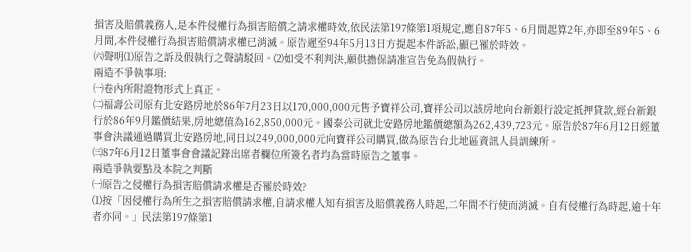損害及賠償義務人,是本件侵權行為損害賠償之請求權時效,依民法第197條第1項規定,應自87年5、6月間起算2年,亦即至89年5、6月間,本件侵權行為損害賠償請求權已消滅。原告遲至94年5月13日方提起本件訴訟,顯已罹於時效。
㈥聲明⑴原告之訴及假執行之聲請駁回。⑵如受不利判決,願供擔保請准宣告免為假執行。
兩造不爭執事項:
㈠卷內所附證物形式上真正。
㈡福壽公司原有北安路房地於86年7月23日以170,000,000元售予寶祥公司,寶祥公司以該房地向台新銀行設定抵押貸款,經台新銀行於86年9月鑑價結果,房地總值為162,850,000元。國泰公司就北安路房地鑑價總額為262,439,723元。原告於87年6月12日經董事會決議通過購買北安路房地,同日以249,000,000元向寶祥公司購買,做為原告台北地區資訊人員訓練所。
㈢87年6月12日董事會會議記錄出席者欄位所簽名者均為當時原告之董事。
兩造爭執要點及本院之判斷
㈠原告之侵權行為損害賠償請求權是否罹於時效?
⑴按「因侵權行為所生之損害賠償請求權,自請求權人知有損害及賠償義務人時起,二年間不行使而消滅。自有侵權行為時起,逾十年者亦同。」民法第197條第1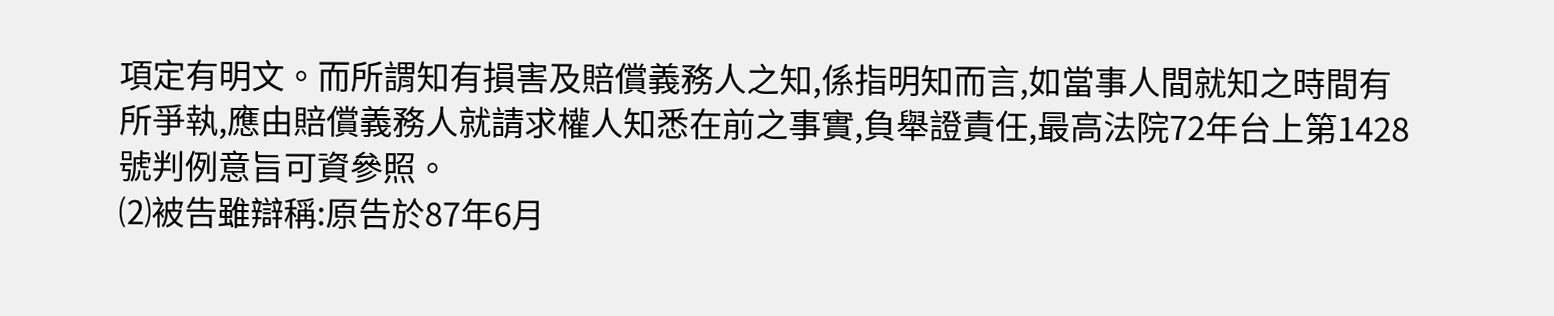項定有明文。而所謂知有損害及賠償義務人之知,係指明知而言,如當事人間就知之時間有所爭執,應由賠償義務人就請求權人知悉在前之事實,負舉證責任,最高法院72年台上第1428 號判例意旨可資參照。
⑵被告雖辯稱:原告於87年6月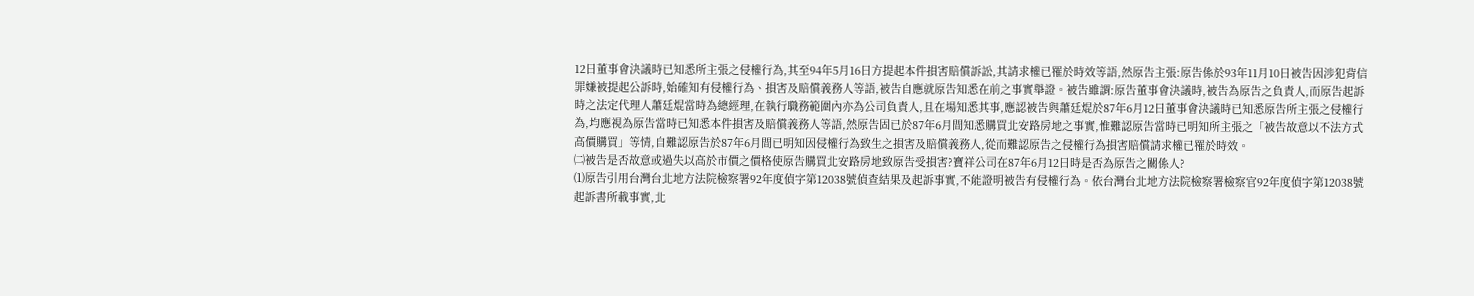12日董事會決議時已知悉所主張之侵權行為,其至94年5月16日方提起本件損害賠償訴訟,其請求權已罹於時效等語,然原告主張:原告係於93年11月10日被告因涉犯背信罪嫌被提起公訴時,始確知有侵權行為、損害及賠償義務人等語,被告自應就原告知悉在前之事實舉證。被告雖謂:原告董事會決議時,被告為原告之負責人,而原告起訴時之法定代理人蕭廷焜當時為總經理,在執行職務範圍內亦為公司負責人,且在場知悉其事,應認被告與蕭廷焜於87年6月12日董事會決議時已知悉原告所主張之侵權行為,均應視為原告當時已知悉本件損害及賠償義務人等語,然原告固已於87年6月間知悉購買北安路房地之事實,惟難認原告當時已明知所主張之「被告故意以不法方式高價購買」等情,自難認原告於87年6月間已明知因侵權行為致生之損害及賠償義務人,從而難認原告之侵權行為損害賠償請求權已罹於時效。
㈡被告是否故意或過失以高於市價之價格使原告購買北安路房地致原告受損害?寶祥公司在87年6月12日時是否為原告之關係人?
⑴原告引用台灣台北地方法院檢察署92年度偵字第12038號偵查結果及起訴事實,不能證明被告有侵權行為。依台灣台北地方法院檢察署檢察官92年度偵字第12038號起訴書所載事實,北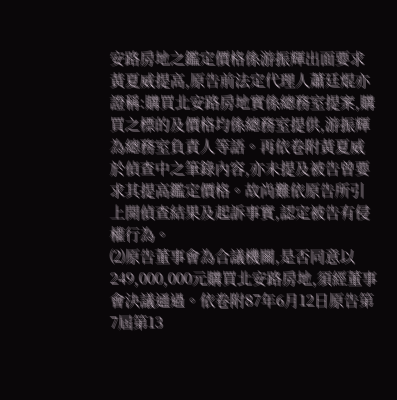安路房地之鑑定價格係游振輝出面要求黃夏威提高,原告前法定代理人蕭廷焜亦證稱:購買北安路房地實係總務室提案,購買之標的及價格均係總務室提供,游振輝為總務室負責人等語。再依卷附黃夏威於偵查中之筆錄內容,亦未提及被告曾要求其提高鑑定價格。故尚難依原告所引上開偵查結果及起訴事實,認定被告有侵權行為。
⑵原告董事會為合議機關,是否同意以249,000,000元購買北安路房地,須經董事會決議通過。依卷附87年6月12日原告第7屆第13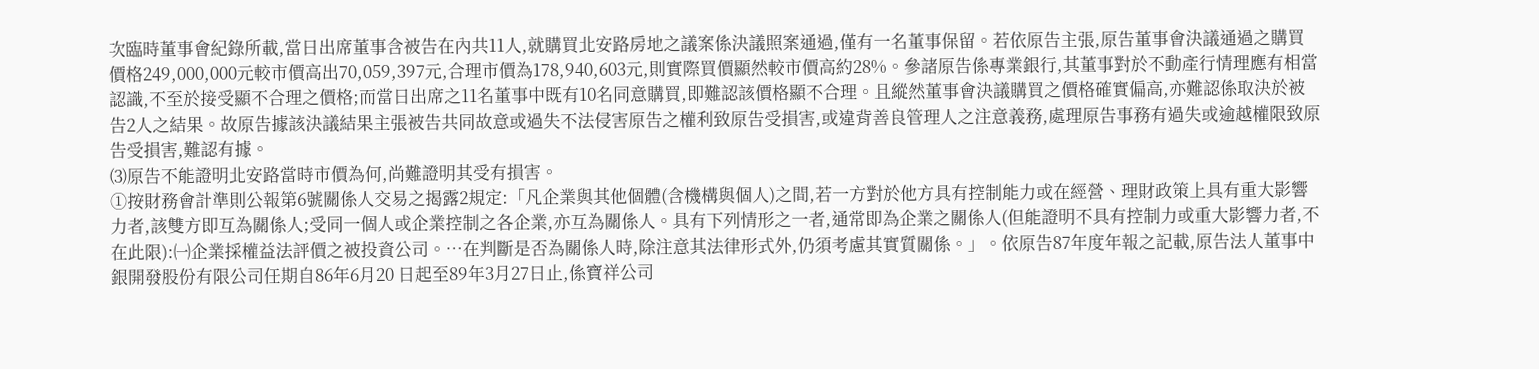次臨時董事會紀錄所載,當日出席董事含被告在內共11人,就購買北安路房地之議案係決議照案通過,僅有一名董事保留。若依原告主張,原告董事會決議通過之購買價格249,000,000元較市價高出70,059,397元,合理市價為178,940,603元,則實際買價顯然較市價高約28%。參諸原告係專業銀行,其董事對於不動產行情理應有相當認識,不至於接受顯不合理之價格;而當日出席之11名董事中既有10名同意購買,即難認該價格顯不合理。且縱然董事會決議購買之價格確實偏高,亦難認係取決於被告2人之結果。故原告據該決議結果主張被告共同故意或過失不法侵害原告之權利致原告受損害,或違背善良管理人之注意義務,處理原告事務有過失或逾越權限致原告受損害,難認有據。
⑶原告不能證明北安路當時市價為何,尚難證明其受有損害。
①按財務會計準則公報第6號關係人交易之揭露2規定:「凡企業與其他個體(含機構與個人)之間,若一方對於他方具有控制能力或在經營、理財政策上具有重大影響力者,該雙方即互為關係人;受同一個人或企業控制之各企業,亦互為關係人。具有下列情形之一者,通常即為企業之關係人(但能證明不具有控制力或重大影響力者,不在此限):㈠企業採權益法評價之被投資公司。…在判斷是否為關係人時,除注意其法律形式外,仍須考慮其實質關係。」。依原告87年度年報之記載,原告法人董事中銀開發股份有限公司任期自86年6月20 日起至89年3月27日止,係寶祥公司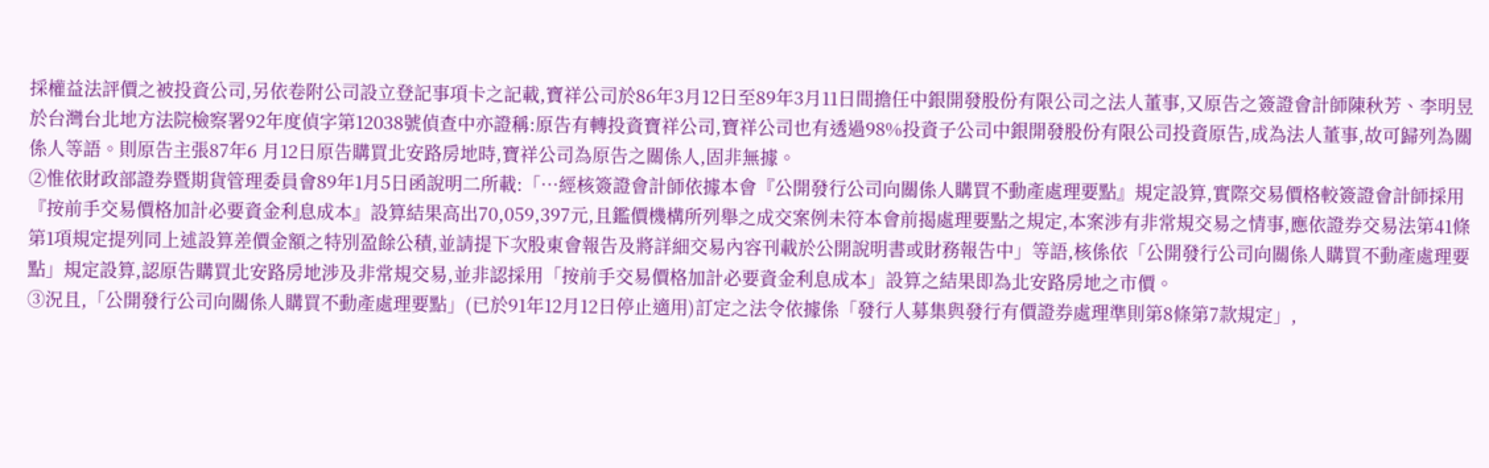採權益法評價之被投資公司,另依卷附公司設立登記事項卡之記載,寶祥公司於86年3月12日至89年3月11日間擔任中銀開發股份有限公司之法人董事,又原告之簽證會計師陳秋芳、李明昱於台灣台北地方法院檢察署92年度偵字第12038號偵查中亦證稱:原告有轉投資寶祥公司,寶祥公司也有透過98%投資子公司中銀開發股份有限公司投資原告,成為法人董事,故可歸列為關係人等語。則原告主張87年6 月12日原告購買北安路房地時,寶祥公司為原告之關係人,固非無據。
②惟依財政部證券暨期貨管理委員會89年1月5日函說明二所載:「…經核簽證會計師依據本會『公開發行公司向關係人購買不動產處理要點』規定設算,實際交易價格較簽證會計師採用『按前手交易價格加計必要資金利息成本』設算結果高出70,059,397元,且鑑價機構所列舉之成交案例未符本會前揭處理要點之規定,本案涉有非常規交易之情事,應依證券交易法第41條第1項規定提列同上述設算差價金額之特別盈餘公積,並請提下次股東會報告及將詳細交易內容刊載於公開說明書或財務報告中」等語,核係依「公開發行公司向關係人購買不動產處理要點」規定設算,認原告購買北安路房地涉及非常規交易,並非認採用「按前手交易價格加計必要資金利息成本」設算之結果即為北安路房地之市價。
③況且,「公開發行公司向關係人購買不動產處理要點」(已於91年12月12日停止適用)訂定之法令依據係「發行人募集與發行有價證券處理準則第8條第7款規定」,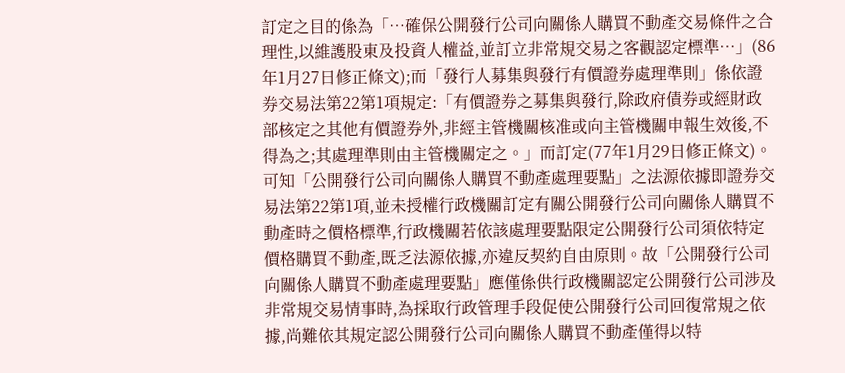訂定之目的係為「…確保公開發行公司向關係人購買不動產交易條件之合理性,以維護股東及投資人權益,並訂立非常規交易之客觀認定標準…」(86年1月27日修正條文);而「發行人募集與發行有價證券處理準則」係依證券交易法第22第1項規定:「有價證券之募集與發行,除政府債券或經財政部核定之其他有價證券外,非經主管機關核准或向主管機關申報生效後,不得為之;其處理準則由主管機關定之。」而訂定(77年1月29日修正條文)。可知「公開發行公司向關係人購買不動產處理要點」之法源依據即證券交易法第22第1項,並未授權行政機關訂定有關公開發行公司向關係人購買不動產時之價格標準,行政機關若依該處理要點限定公開發行公司須依特定價格購買不動產,既乏法源依據,亦違反契約自由原則。故「公開發行公司向關係人購買不動產處理要點」應僅係供行政機關認定公開發行公司涉及非常規交易情事時,為採取行政管理手段促使公開發行公司回復常規之依據,尚難依其規定認公開發行公司向關係人購買不動產僅得以特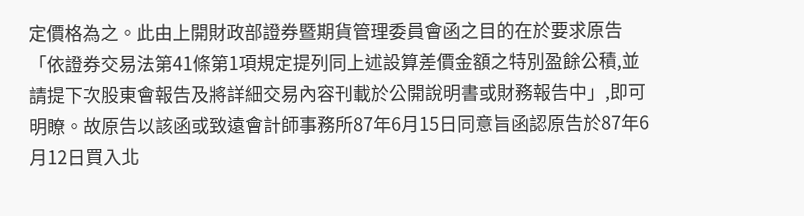定價格為之。此由上開財政部證券暨期貨管理委員會函之目的在於要求原告「依證券交易法第41條第1項規定提列同上述設算差價金額之特別盈餘公積,並請提下次股東會報告及將詳細交易內容刊載於公開說明書或財務報告中」,即可明瞭。故原告以該函或致遠會計師事務所87年6月15日同意旨函認原告於87年6月12日買入北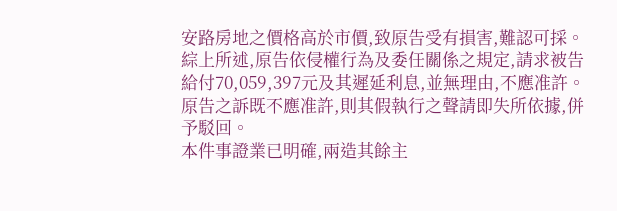安路房地之價格高於市價,致原告受有損害,難認可採。
綜上所述,原告依侵權行為及委任關係之規定,請求被告給付70,059,397元及其遲延利息,並無理由,不應准許。原告之訴既不應准許,則其假執行之聲請即失所依據,併予駁回。
本件事證業已明確,兩造其餘主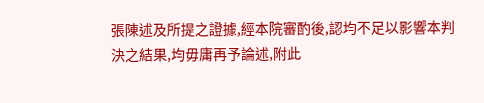張陳述及所提之證據,經本院審酌後,認均不足以影響本判決之結果,均毋庸再予論述,附此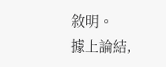敘明。
據上論結,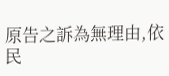原告之訴為無理由,依民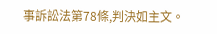事訴訟法第78條,判決如主文。